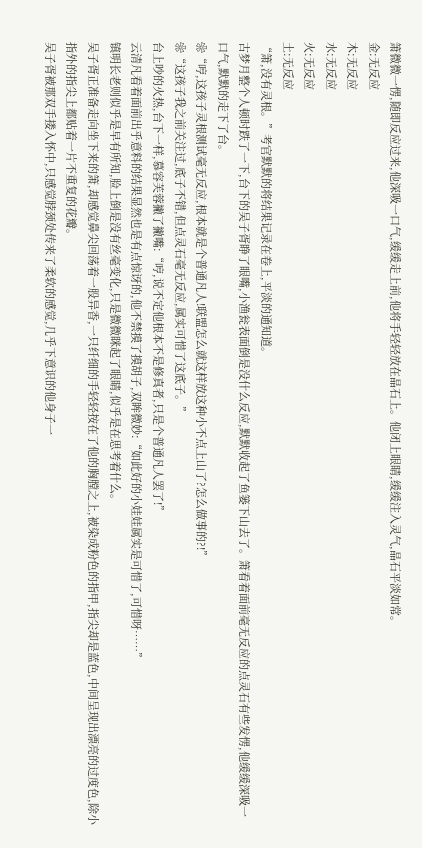箫微微一愣,随即反应过来,他深吸一口气,缓缓走上前,他将手轻轻放在晶石上。他闭上眼睛,缓缓注入灵气,晶石平淡如常。
金:无反应
木:无反应
水:无反应
火:无反应
土:无反应
“箫,没有灵根。”考官默默的将结果记录在卷上,平淡的通知道。
古梦月整个人顿时跌了一下,台下的吴子胥睁了眼嘴,小渔瓮表面倒是没什么反应,默默收起了鱼篓下山去了。箫看着面前毫无反应的点灵石有些发愣,他缓缓深吸一口气,默默的走下了台。
❀“哼,这孩子灵根测试毫无反应,根本就是个普通凡人!联盟怎么就这样放这种小不点上山了?怎么做事的?!”
❀“这孩子我之前关注过,底子不错,但点灵石毫无反应,属实可惜了这底子。”
台上吵的火热,台下一样,慕容芙蓉撇了撇嘴:“哼,说不定他根本不是修真者,只是个普通凡人罢了!”
云清凡看着面前出乎意料的结果显然也是有点惊讶的,他不禁摸了摸胡子,双眸微妙:“如此好的小娃娃属实是可惜了,可惜呀……”
镇明长老则似乎是早有所知,脸上倒是没有丝毫变化,只是微微眯起了眼睛,似乎是在思考着什么。
吴子胥正准备走向坐下来的箫,却感觉鼻尖回荡着一股异香,一只纤细的手轻轻按在了他的胸膛之上,被染成粉色的指甲,指尖却是蓝色,中间呈现出漂亮的过度色,除小指外的指尖上都贴着一片不重复的花瓣。
吴子胥被那双手搂入怀中,只感觉脖颈处传来了柔软的感觉,几乎下意识的他身子一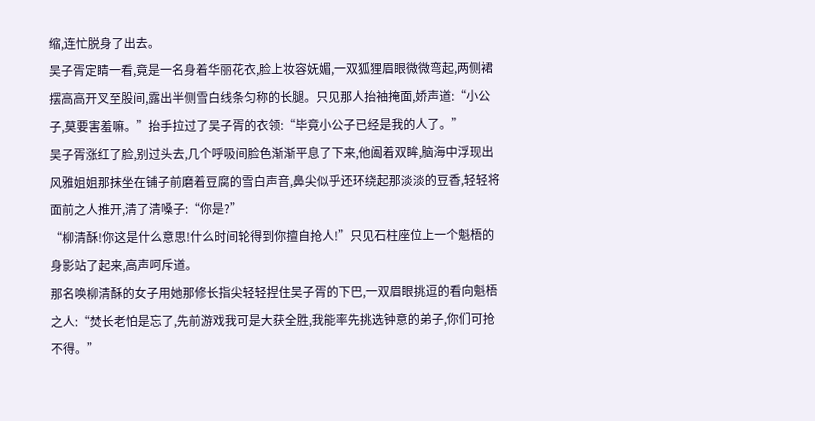缩,连忙脱身了出去。
吴子胥定睛一看,竟是一名身着华丽花衣,脸上妆容妩媚,一双狐狸眉眼微微弯起,两侧裙摆高高开叉至股间,露出半侧雪白线条匀称的长腿。只见那人抬袖掩面,娇声道:“小公子,莫要害羞嘛。”抬手拉过了吴子胥的衣领:“毕竟小公子已经是我的人了。”
吴子胥涨红了脸,别过头去,几个呼吸间脸色渐渐平息了下来,他阖着双眸,脑海中浮现出风雅姐姐那抹坐在铺子前磨着豆腐的雪白声音,鼻尖似乎还环绕起那淡淡的豆香,轻轻将面前之人推开,清了清嗓子:“你是?”
“柳清酥!你这是什么意思!什么时间轮得到你擅自抢人!”只见石柱座位上一个魁梧的身影站了起来,高声呵斥道。
那名唤柳清酥的女子用她那修长指尖轻轻捏住吴子胥的下巴,一双眉眼挑逗的看向魁梧之人:“焚长老怕是忘了,先前游戏我可是大获全胜,我能率先挑选钟意的弟子,你们可抢不得。”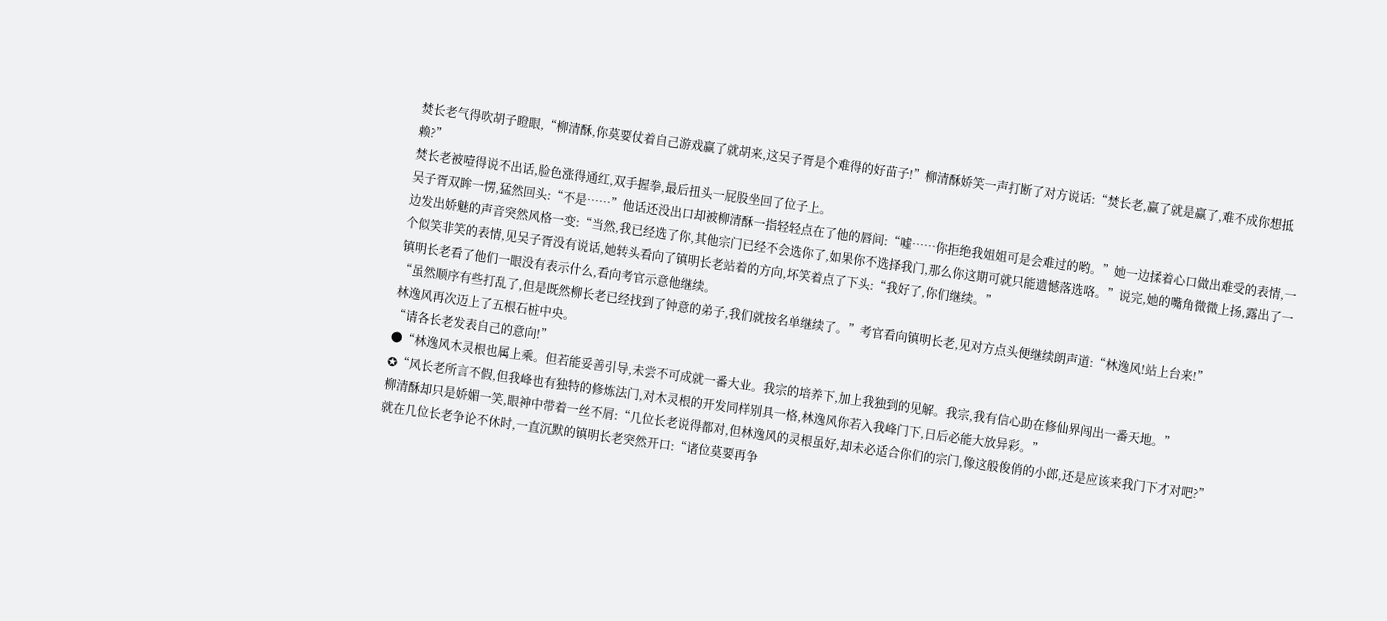焚长老气得吹胡子瞪眼,“柳清酥,你莫要仗着自己游戏赢了就胡来,这吴子胥是个难得的好苗子!”柳清酥娇笑一声打断了对方说话:“焚长老,赢了就是赢了,难不成你想抵赖?”
焚长老被噎得说不出话,脸色涨得通红,双手握拳,最后扭头一屁股坐回了位子上。
吴子胥双眸一愣,猛然回头:“不是……”他话还没出口却被柳清酥一指轻轻点在了他的唇间:“嘘……你拒绝我姐姐可是会难过的哟。”她一边揉着心口做出难受的表情,一边发出娇魅的声音突然风格一变:“当然,我已经选了你,其他宗门已经不会选你了,如果你不选择我门,那么你这期可就只能遗憾落选咯。”说完,她的嘴角微微上扬,露出了一个似笑非笑的表情,见吴子胥没有说话,她转头看向了镇明长老站着的方向,坏笑着点了下头:“我好了,你们继续。”
镇明长老看了他们一眼没有表示什么,看向考官示意他继续。
“虽然顺序有些打乱了,但是既然柳长老已经找到了钟意的弟子,我们就按名单继续了。”考官看向镇明长老,见对方点头便继续朗声道:“林逸风!站上台来!”
林逸风再次迈上了五根石桩中央。
“请各长老发表自己的意向!”
●“林逸风木灵根也属上乘。但若能妥善引导,未尝不可成就一番大业。我宗的培养下,加上我独到的见解。我宗,我有信心助在修仙界闯出一番天地。”
✪“风长老所言不假,但我峰也有独特的修炼法门,对木灵根的开发同样别具一格,林逸风你若入我峰门下,日后必能大放异彩。”
柳清酥却只是娇媚一笑,眼神中带着一丝不屑:“几位长老说得都对,但林逸风的灵根虽好,却未必适合你们的宗门,像这般俊俏的小郎,还是应该来我门下才对吧?”
就在几位长老争论不休时,一直沉默的镇明长老突然开口:“诸位莫要再争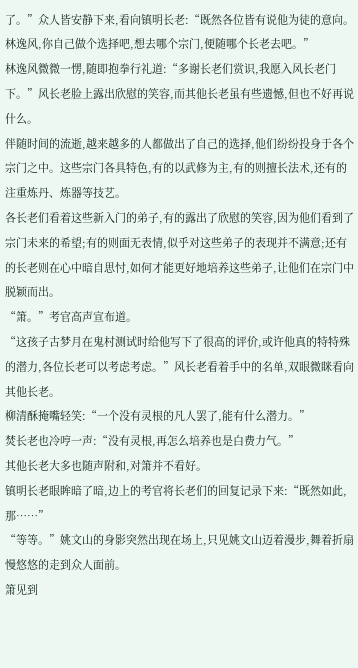了。”众人皆安静下来,看向镇明长老:“既然各位皆有说他为徒的意向。林逸风,你自己做个选择吧,想去哪个宗门,便随哪个长老去吧。”
林逸风微微一愣,随即抱拳行礼道:“多谢长老们赏识,我愿入风长老门下。”风长老脸上露出欣慰的笑容,而其他长老虽有些遗憾,但也不好再说什么。
伴随时间的流逝,越来越多的人都做出了自己的选择,他们纷纷投身于各个宗门之中。这些宗门各具特色,有的以武修为主,有的则擅长法术,还有的注重炼丹、炼器等技艺。
各长老们看着这些新入门的弟子,有的露出了欣慰的笑容,因为他们看到了宗门未来的希望;有的则面无表情,似乎对这些弟子的表现并不满意;还有的长老则在心中暗自思忖,如何才能更好地培养这些弟子,让他们在宗门中脱颖而出。
“箫。”考官高声宣布道。
“这孩子古梦月在鬼村测试时给他写下了很高的评价,或许他真的特特殊的潜力,各位长老可以考虑考虑。”风长老看着手中的名单,双眼微眯看向其他长老。
柳清酥掩嘴轻笑:“一个没有灵根的凡人罢了,能有什么潜力。”
焚长老也冷哼一声:“没有灵根,再怎么培养也是白费力气。”
其他长老大多也随声附和,对箫并不看好。
镇明长老眼眸暗了暗,边上的考官将长老们的回复记录下来:“既然如此,那……”
“等等。”姚文山的身影突然出现在场上,只见姚文山迈着漫步,舞着折扇慢悠悠的走到众人面前。
箫见到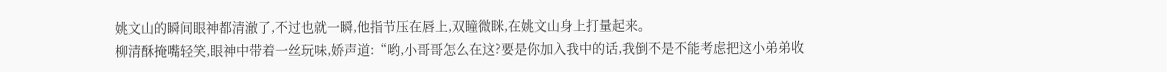姚文山的瞬间眼神都清澈了,不过也就一瞬,他指节压在唇上,双瞳微眯,在姚文山身上打量起来。
柳清酥掩嘴轻笑,眼神中带着一丝玩味,娇声道:“哟,小哥哥怎么在这?要是你加入我中的话,我倒不是不能考虑把这小弟弟收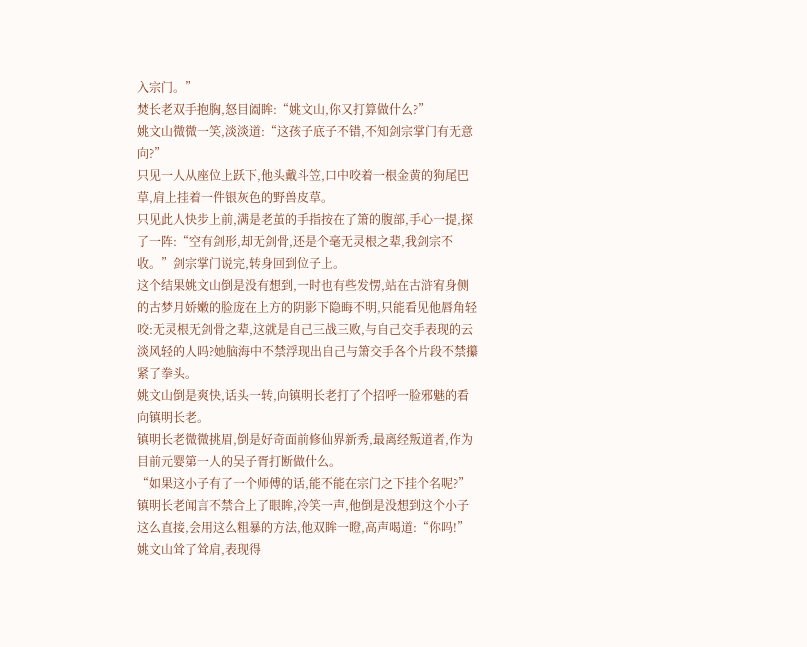入宗门。”
焚长老双手抱胸,怒目阖眸:“姚文山,你又打算做什么?”
姚文山微微一笑,淡淡道:“这孩子底子不错,不知剑宗掌门有无意向?”
只见一人从座位上跃下,他头戴斗笠,口中咬着一根金黄的狗尾巴草,肩上挂着一件银灰色的野兽皮草。
只见此人快步上前,满是老茧的手指按在了箫的腹部,手心一提,探了一阵:“空有剑形,却无剑骨,还是个毫无灵根之辈,我剑宗不收。”剑宗掌门说完,转身回到位子上。
这个结果姚文山倒是没有想到,一时也有些发愣,站在古浒宥身侧的古梦月娇嫩的脸庞在上方的阴影下隐晦不明,只能看见他唇角轻咬:无灵根无剑骨之辈,这就是自己三战三败,与自己交手表现的云淡风轻的人吗?她脑海中不禁浮现出自己与箫交手各个片段不禁攥紧了拳头。
姚文山倒是爽快,话头一转,向镇明长老打了个招呼一脸邪魅的看向镇明长老。
镇明长老微微挑眉,倒是好奇面前修仙界新秀,最离经叛道者,作为目前元婴第一人的吴子胥打断做什么。
“如果这小子有了一个师傅的话,能不能在宗门之下挂个名呢?”
镇明长老闻言不禁合上了眼眸,冷笑一声,他倒是没想到这个小子这么直接,会用这么粗暴的方法,他双眸一瞪,高声喝道:“你吗!”
姚文山耸了耸肩,表现得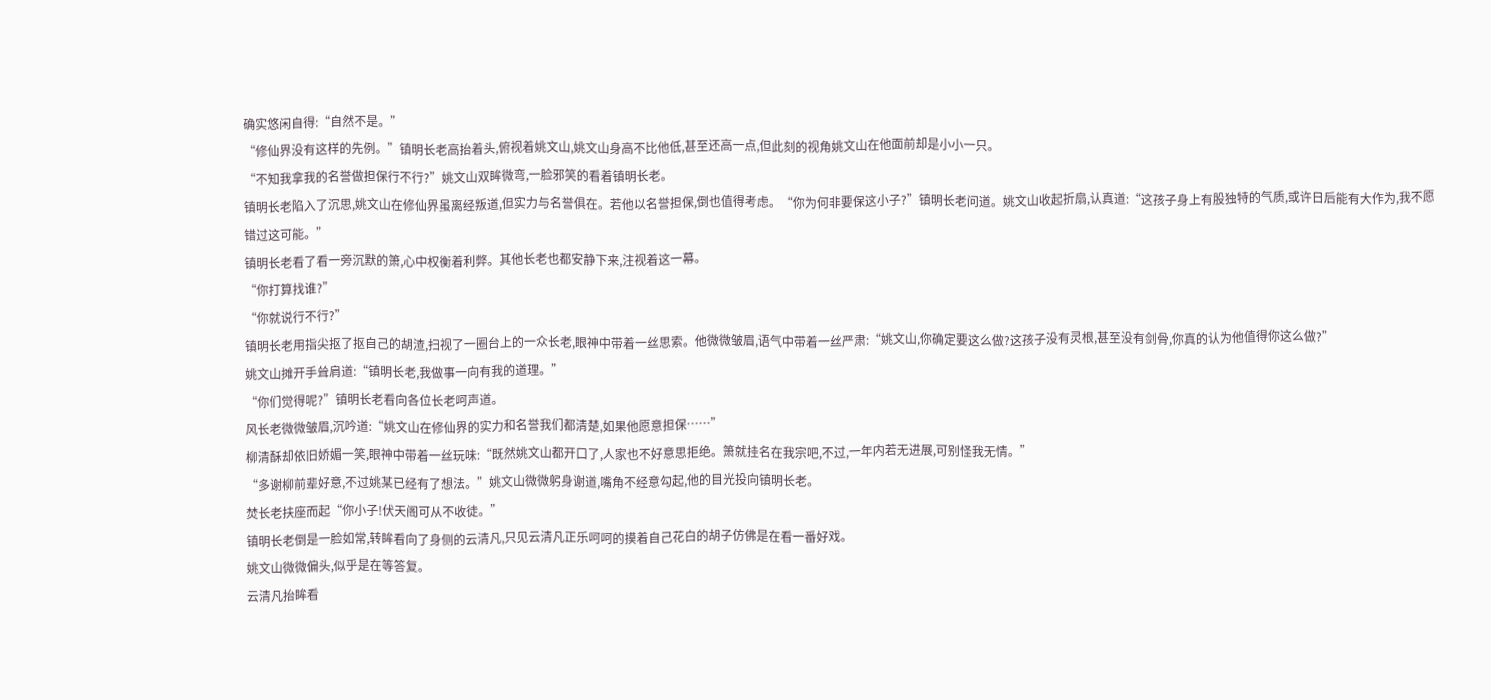确实悠闲自得:“自然不是。”
“修仙界没有这样的先例。”镇明长老高抬着头,俯视着姚文山,姚文山身高不比他低,甚至还高一点,但此刻的视角姚文山在他面前却是小小一只。
“不知我拿我的名誉做担保行不行?”姚文山双眸微弯,一脸邪笑的看着镇明长老。
镇明长老陷入了沉思,姚文山在修仙界虽离经叛道,但实力与名誉俱在。若他以名誉担保,倒也值得考虑。“你为何非要保这小子?”镇明长老问道。姚文山收起折扇,认真道:“这孩子身上有股独特的气质,或许日后能有大作为,我不愿错过这可能。”
镇明长老看了看一旁沉默的箫,心中权衡着利弊。其他长老也都安静下来,注视着这一幕。
“你打算找谁?”
“你就说行不行?”
镇明长老用指尖抠了抠自己的胡渣,扫视了一圈台上的一众长老,眼神中带着一丝思索。他微微皱眉,语气中带着一丝严肃:“姚文山,你确定要这么做?这孩子没有灵根,甚至没有剑骨,你真的认为他值得你这么做?”
姚文山摊开手耸肩道:“镇明长老,我做事一向有我的道理。”
“你们觉得呢?”镇明长老看向各位长老呵声道。
风长老微微皱眉,沉吟道:“姚文山在修仙界的实力和名誉我们都清楚,如果他愿意担保……”
柳清酥却依旧娇媚一笑,眼神中带着一丝玩味:“既然姚文山都开口了,人家也不好意思拒绝。箫就挂名在我宗吧,不过,一年内若无进展,可别怪我无情。”
“多谢柳前辈好意,不过姚某已经有了想法。”姚文山微微躬身谢道,嘴角不经意勾起,他的目光投向镇明长老。
焚长老扶座而起“你小子!伏天阁可从不收徒。”
镇明长老倒是一脸如常,转眸看向了身侧的云清凡,只见云清凡正乐呵呵的摸着自己花白的胡子仿佛是在看一番好戏。
姚文山微微偏头,似乎是在等答复。
云清凡抬眸看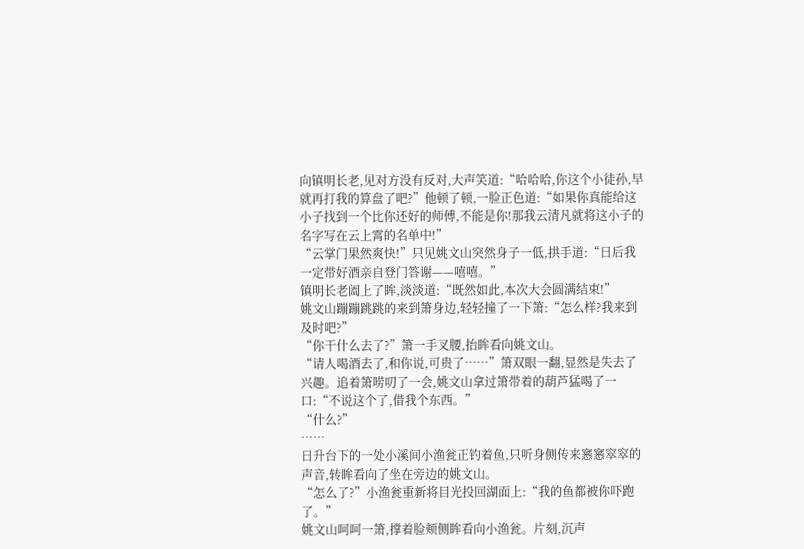向镇明长老,见对方没有反对,大声笑道:“哈哈哈,你这个小徒孙,早就再打我的算盘了吧?”他顿了顿,一脸正色道:“如果你真能给这小子找到一个比你还好的师傅,不能是你!那我云清凡就将这小子的名字写在云上霄的名单中!”
“云掌门果然爽快!”只见姚文山突然身子一低,拱手道:“日后我一定带好酒亲自登门答谢——嘻嘻。”
镇明长老阖上了眸,淡淡道:“既然如此,本次大会圆满结束!”
姚文山蹦蹦跳跳的来到箫身边,轻轻撞了一下箫:“怎么样?我来到及时吧?”
“你干什么去了?”箫一手叉腰,抬眸看向姚文山。
“请人喝酒去了,和你说,可贵了……”箫双眼一翻,显然是失去了兴趣。追着箫唠叨了一会,姚文山拿过箫带着的葫芦猛喝了一口:“不说这个了,借我个东西。”
“什么?”
……
日升台下的一处小溪间小渔瓮正钓着鱼,只听身侧传来窸窸窣窣的声音,转眸看向了坐在旁边的姚文山。
“怎么了?”小渔瓮重新将目光投回湖面上:“我的鱼都被你吓跑了。”
姚文山呵呵一箫,撑着脸颊侧眸看向小渔瓮。片刻,沉声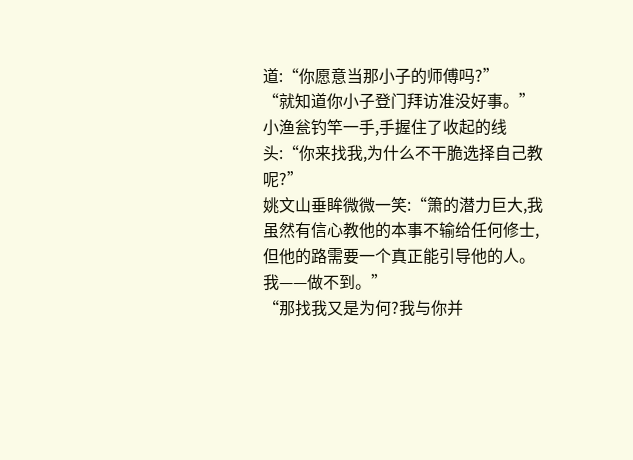道:“你愿意当那小子的师傅吗?”
“就知道你小子登门拜访准没好事。”小渔瓮钓竿一手,手握住了收起的线头:“你来找我,为什么不干脆选择自己教呢?”
姚文山垂眸微微一笑:“箫的潜力巨大,我虽然有信心教他的本事不输给任何修士,但他的路需要一个真正能引导他的人。我——做不到。”
“那找我又是为何?我与你并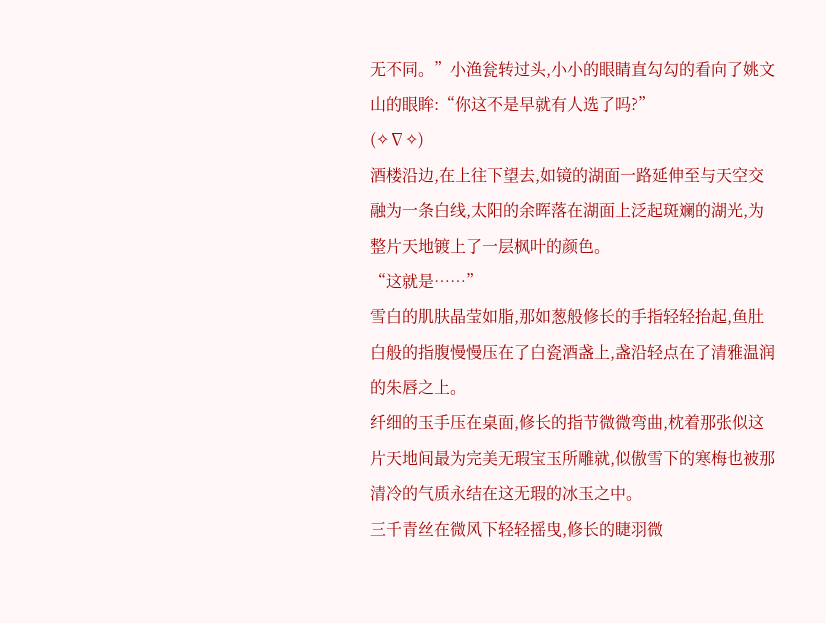无不同。”小渔瓮转过头,小小的眼睛直勾勾的看向了姚文山的眼眸:“你这不是早就有人选了吗?”
(✧∇✧)
酒楼沿边,在上往下望去,如镜的湖面一路延伸至与天空交融为一条白线,太阳的余晖落在湖面上泛起斑斓的湖光,为整片天地镀上了一层枫叶的颜色。
“这就是……”
雪白的肌肤晶莹如脂,那如葱般修长的手指轻轻抬起,鱼肚白般的指腹慢慢压在了白瓷酒盏上,盏沿轻点在了清雅温润的朱唇之上。
纤细的玉手压在桌面,修长的指节微微弯曲,枕着那张似这片天地间最为完美无瑕宝玉所雕就,似傲雪下的寒梅也被那清冷的气质永结在这无瑕的冰玉之中。
三千青丝在微风下轻轻摇曳,修长的睫羽微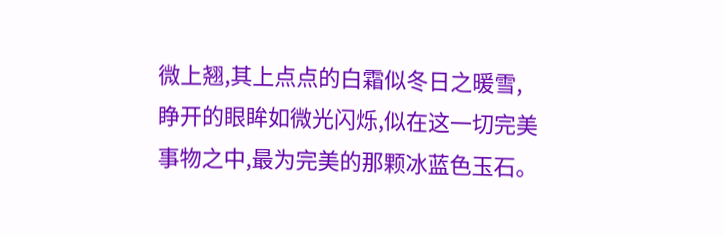微上翘,其上点点的白霜似冬日之暖雪,睁开的眼眸如微光闪烁,似在这一切完美事物之中,最为完美的那颗冰蓝色玉石。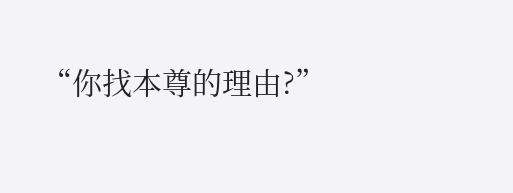“你找本尊的理由?”